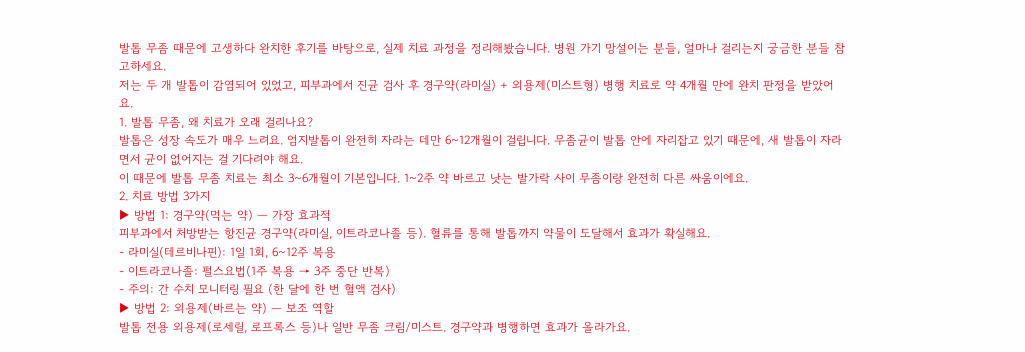발톱 무좀 때문에 고생하다 완치한 후기를 바탕으로, 실제 치료 과정을 정리해봤습니다. 병원 가기 망설이는 분들, 얼마나 걸리는지 궁금한 분들 참고하세요.
저는 두 개 발톱이 감염되어 있었고, 피부과에서 진균 검사 후 경구약(라미실) + 외용제(미스트형) 병행 치료로 약 4개월 만에 완치 판정을 받았어요.
1. 발톱 무좀, 왜 치료가 오래 걸리나요?
발톱은 성장 속도가 매우 느려요. 엄지발톱이 완전히 자라는 데만 6~12개월이 걸립니다. 무좀균이 발톱 안에 자리잡고 있기 때문에, 새 발톱이 자라면서 균이 없어지는 걸 기다려야 해요.
이 때문에 발톱 무좀 치료는 최소 3~6개월이 기본입니다. 1~2주 약 바르고 낫는 발가락 사이 무좀이랑 완전히 다른 싸움이에요.
2. 치료 방법 3가지
▶ 방법 1: 경구약(먹는 약) — 가장 효과적
피부과에서 처방받는 항진균 경구약(라미실, 이트라코나졸 등). 혈류를 통해 발톱까지 약물이 도달해서 효과가 확실해요.
- 라미실(테르비나핀): 1일 1회, 6~12주 복용
- 이트라코나졸: 펄스요법(1주 복용 → 3주 중단 반복)
- 주의: 간 수치 모니터링 필요 (한 달에 한 번 혈액 검사)
▶ 방법 2: 외용제(바르는 약) — 보조 역할
발톱 전용 외용제(로세릴, 로프록스 등)나 일반 무좀 크림/미스트. 경구약과 병행하면 효과가 올라가요.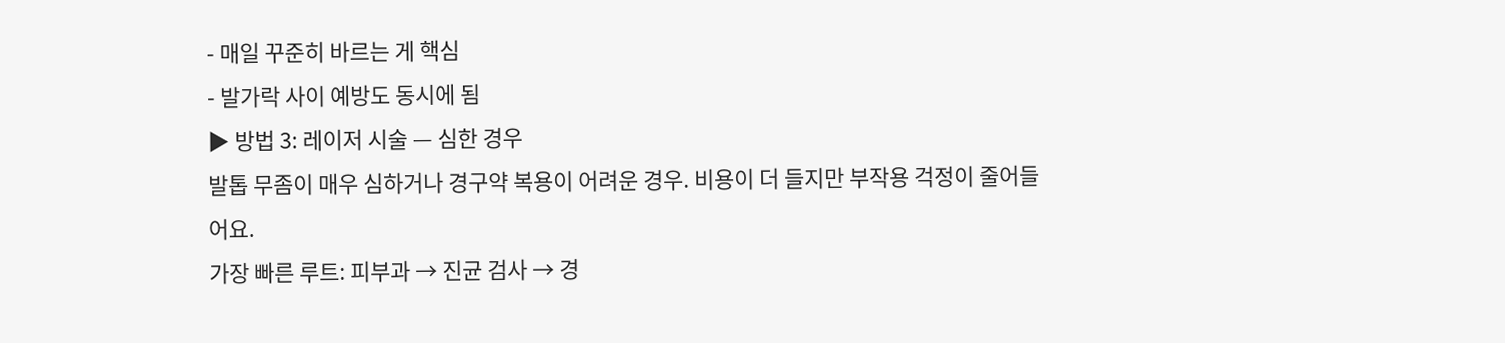- 매일 꾸준히 바르는 게 핵심
- 발가락 사이 예방도 동시에 됨
▶ 방법 3: 레이저 시술 — 심한 경우
발톱 무좀이 매우 심하거나 경구약 복용이 어려운 경우. 비용이 더 들지만 부작용 걱정이 줄어들어요.
가장 빠른 루트: 피부과 → 진균 검사 → 경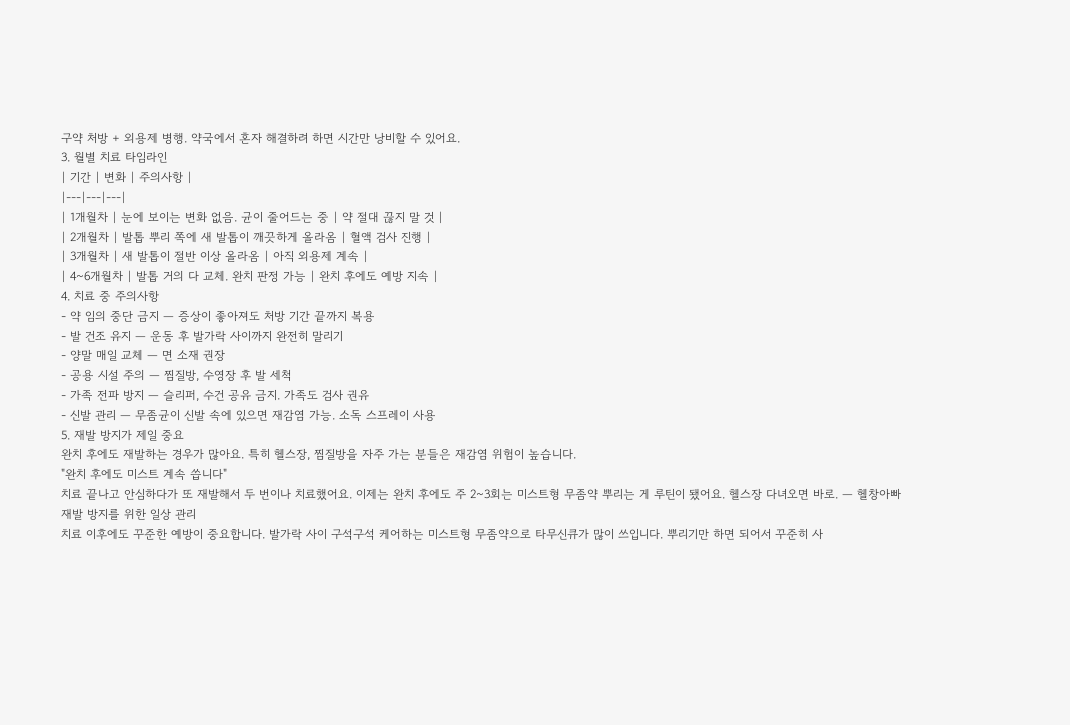구약 처방 + 외용제 병행. 약국에서 혼자 해결하려 하면 시간만 낭비할 수 있어요.
3. 월별 치료 타임라인
| 기간 | 변화 | 주의사항 |
|---|---|---|
| 1개월차 | 눈에 보이는 변화 없음. 균이 줄어드는 중 | 약 절대 끊지 말 것 |
| 2개월차 | 발톱 뿌리 쪽에 새 발톱이 깨끗하게 올라옴 | 혈액 검사 진행 |
| 3개월차 | 새 발톱이 절반 이상 올라옴 | 아직 외용제 계속 |
| 4~6개월차 | 발톱 거의 다 교체. 완치 판정 가능 | 완치 후에도 예방 지속 |
4. 치료 중 주의사항
- 약 임의 중단 금지 — 증상이 좋아져도 처방 기간 끝까지 복용
- 발 건조 유지 — 운동 후 발가락 사이까지 완전히 말리기
- 양말 매일 교체 — 면 소재 권장
- 공용 시설 주의 — 찜질방, 수영장 후 발 세척
- 가족 전파 방지 — 슬리퍼, 수건 공유 금지. 가족도 검사 권유
- 신발 관리 — 무좀균이 신발 속에 있으면 재감염 가능. 소독 스프레이 사용
5. 재발 방지가 제일 중요
완치 후에도 재발하는 경우가 많아요. 특히 헬스장, 찜질방을 자주 가는 분들은 재감염 위험이 높습니다.
"완치 후에도 미스트 계속 씁니다"
치료 끝나고 안심하다가 또 재발해서 두 번이나 치료했어요. 이제는 완치 후에도 주 2~3회는 미스트형 무좀약 뿌리는 게 루틴이 됐어요. 헬스장 다녀오면 바로. — 헬창아빠
재발 방지를 위한 일상 관리
치료 이후에도 꾸준한 예방이 중요합니다. 발가락 사이 구석구석 케어하는 미스트형 무좀약으로 타무신큐가 많이 쓰입니다. 뿌리기만 하면 되어서 꾸준히 사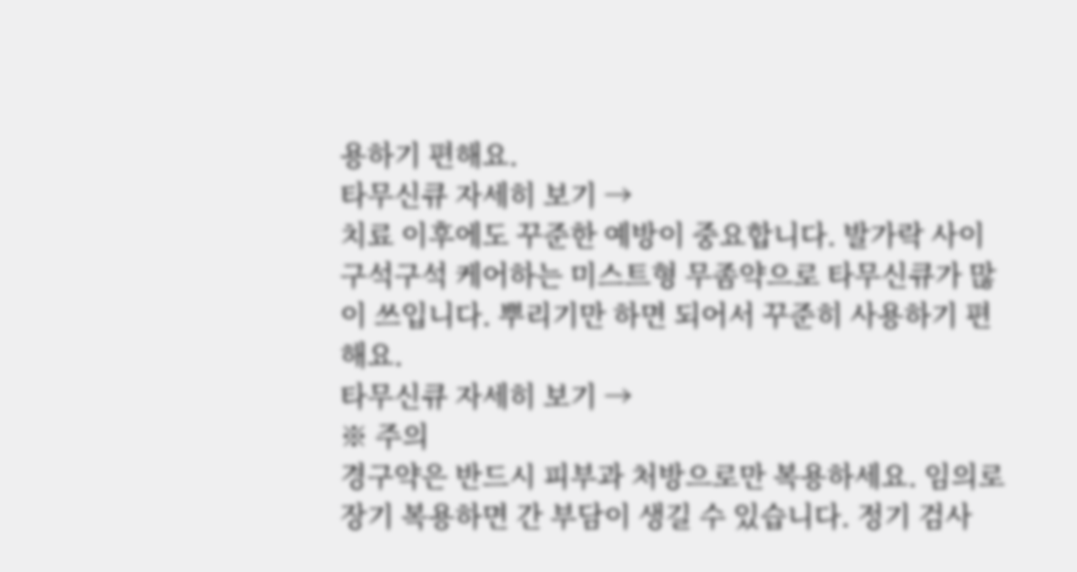용하기 편해요.
타무신큐 자세히 보기 →
치료 이후에도 꾸준한 예방이 중요합니다. 발가락 사이 구석구석 케어하는 미스트형 무좀약으로 타무신큐가 많이 쓰입니다. 뿌리기만 하면 되어서 꾸준히 사용하기 편해요.
타무신큐 자세히 보기 →
※ 주의
경구약은 반드시 피부과 처방으로만 복용하세요. 임의로 장기 복용하면 간 부담이 생길 수 있습니다. 정기 검사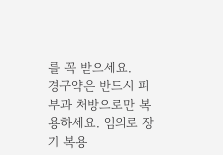를 꼭 받으세요.
경구약은 반드시 피부과 처방으로만 복용하세요. 임의로 장기 복용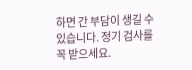하면 간 부담이 생길 수 있습니다. 정기 검사를 꼭 받으세요.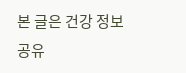본 글은 건강 정보 공유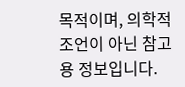목적이며, 의학적 조언이 아닌 참고용 정보입니다.